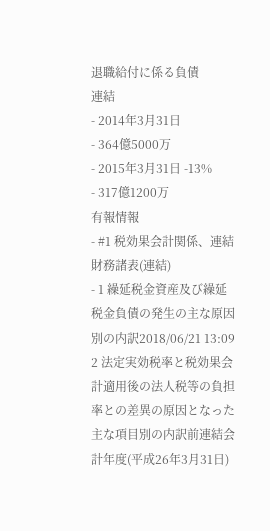退職給付に係る負債
連結
- 2014年3月31日
- 364億5000万
- 2015年3月31日 -13%
- 317億1200万
有報情報
- #1 税効果会計関係、連結財務諸表(連結)
- 1 繰延税金資産及び繰延税金負債の発生の主な原因別の内訳2018/06/21 13:09
2 法定実効税率と税効果会計適用後の法人税等の負担率との差異の原因となった主な項目別の内訳前連結会計年度(平成26年3月31日)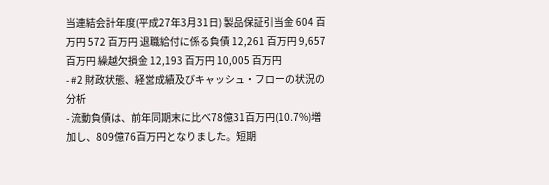当連結会計年度(平成27年3月31日) 製品保証引当金 604 百万円 572 百万円 退職給付に係る負債 12,261 百万円 9,657 百万円 繰越欠損金 12,193 百万円 10,005 百万円
- #2 財政状態、経営成績及びキャッシュ・フローの状況の分析
- 流動負債は、前年同期末に比べ78億31百万円(10.7%)増加し、809億76百万円となりました。短期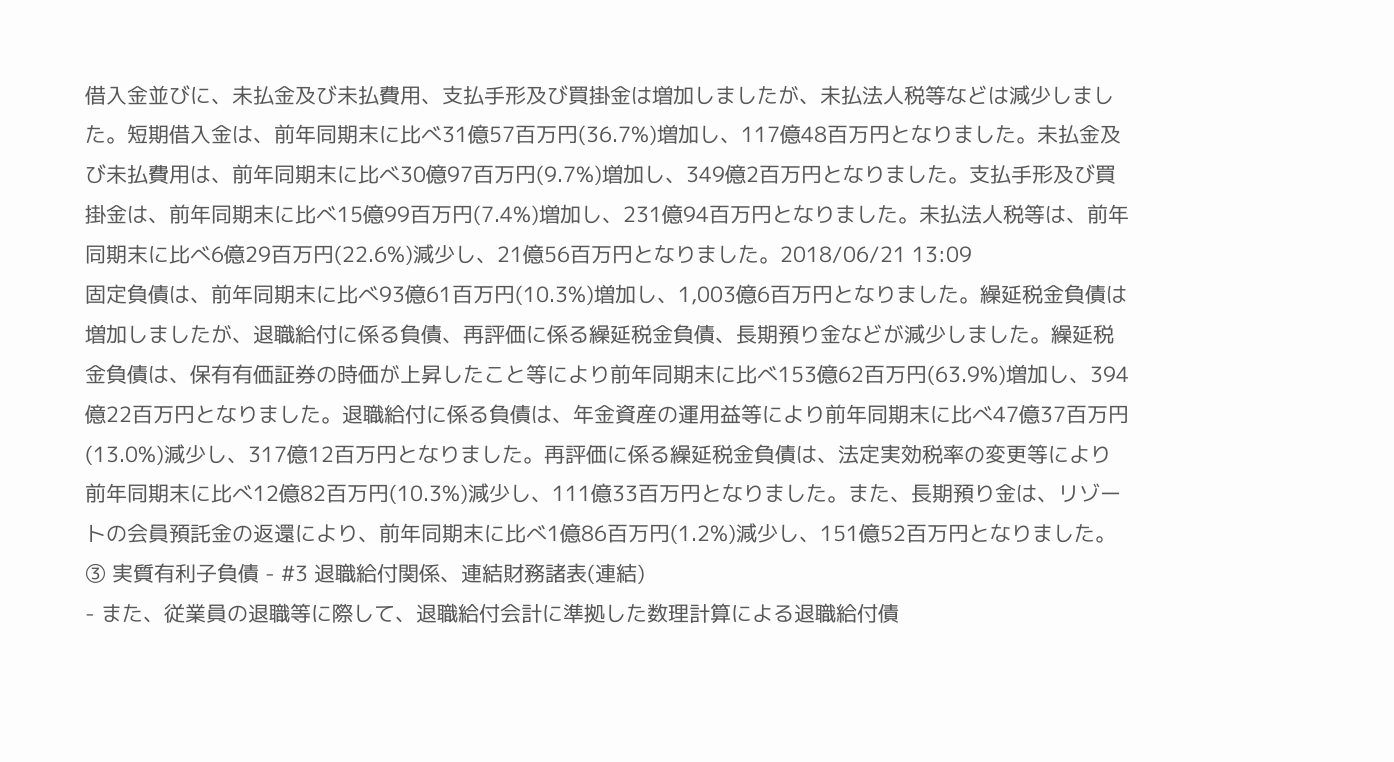借入金並びに、未払金及び未払費用、支払手形及び買掛金は増加しましたが、未払法人税等などは減少しました。短期借入金は、前年同期末に比べ31億57百万円(36.7%)増加し、117億48百万円となりました。未払金及び未払費用は、前年同期末に比べ30億97百万円(9.7%)増加し、349億2百万円となりました。支払手形及び買掛金は、前年同期末に比べ15億99百万円(7.4%)増加し、231億94百万円となりました。未払法人税等は、前年同期末に比べ6億29百万円(22.6%)減少し、21億56百万円となりました。2018/06/21 13:09
固定負債は、前年同期末に比べ93億61百万円(10.3%)増加し、1,003億6百万円となりました。繰延税金負債は増加しましたが、退職給付に係る負債、再評価に係る繰延税金負債、長期預り金などが減少しました。繰延税金負債は、保有有価証券の時価が上昇したこと等により前年同期末に比べ153億62百万円(63.9%)増加し、394億22百万円となりました。退職給付に係る負債は、年金資産の運用益等により前年同期末に比べ47億37百万円(13.0%)減少し、317億12百万円となりました。再評価に係る繰延税金負債は、法定実効税率の変更等により前年同期末に比べ12億82百万円(10.3%)減少し、111億33百万円となりました。また、長期預り金は、リゾートの会員預託金の返還により、前年同期末に比べ1億86百万円(1.2%)減少し、151億52百万円となりました。
③ 実質有利子負債 - #3 退職給付関係、連結財務諸表(連結)
- また、従業員の退職等に際して、退職給付会計に準拠した数理計算による退職給付債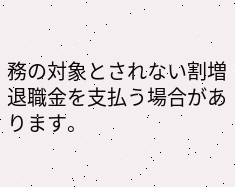務の対象とされない割増退職金を支払う場合があります。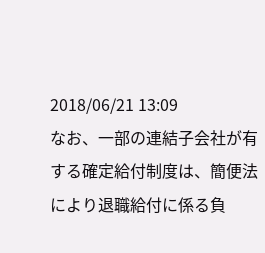2018/06/21 13:09
なお、一部の連結子会社が有する確定給付制度は、簡便法により退職給付に係る負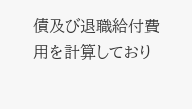債及び退職給付費用を計算しており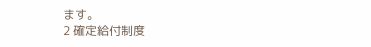ます。
2 確定給付制度